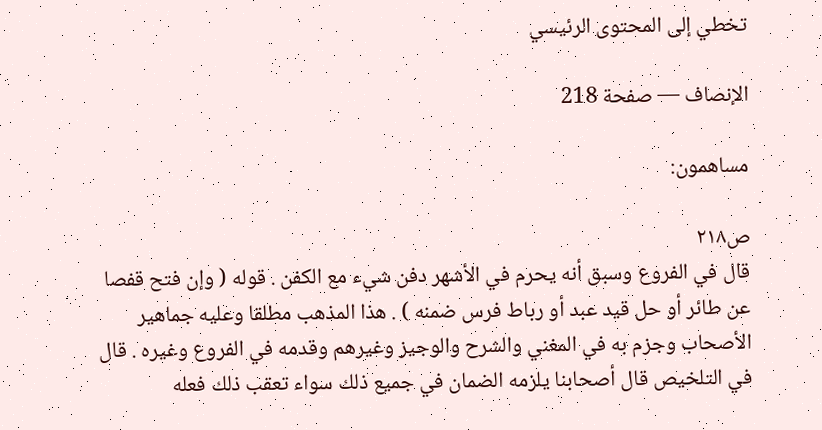تخطي إلى المحتوى الرئيسي

الإنصاف — صفحة 218

مساهمون:

ص٢١٨
قال في الفروع وسبق أنه يحرم في الأشهر دفن شيء مع الكفن . قوله ( وإن فتح قفصا عن طائر أو حل قيد عبد أو رباط فرس ضمنه ) . هذا المذهب مطلقا وعليه جماهير الأصحاب وجزم به في المغني والشرح والوجيز وغيرهم وقدمه في الفروع وغيره . قال في التلخيص قال أصحابنا يلزمه الضمان في جميع ذلك سواء تعقب ذلك فعله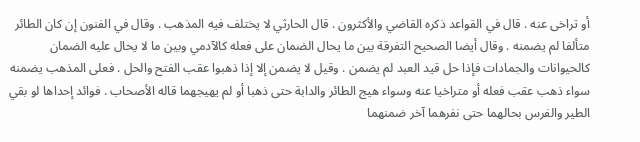أو تراخى عنه . قال في القواعد ذكره القاضي والأكثرون . قال الحارثي لا يختلف فيه المذهب . وقال في الفنون إن كان الطائر متألفا لم يضمنه . وقال أيضا الصحيح التفرقة بين ما يحال الضمان على فعله كالآدمي وبين ما لا يحال عليه الضمان كالحيوانات والجمادات فإذا حل قيد العبد لم يضمن . وقيل لا يضمن إلا إذا ذهبوا عقب الفتح والحل . فعلى المذهب يضمنه سواء ذهب عقب فعله أو متراخيا عنه وسواء هيج الطائر والدابة حتى ذهبا أو لم يهيجهما قاله الأصحاب . فوائد إحداها لو بقي الطير والفرس بحالهما حتى نفرهما آخر ضمنهما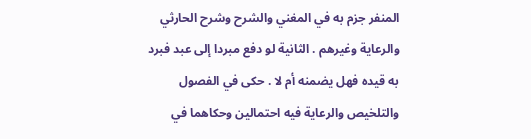المنفر جزم به في المغني والشرح وشرح الحارثي والرعاية وغيرهم . الثانية لو دفع مبردا إلى عبد فبرد به قيده فهل يضمنه أم لا . حكى في الفصول والتلخيص والرعاية فيه احتمالين وحكاهما في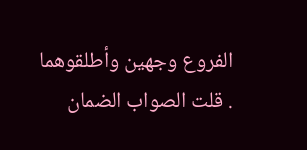الفروع وجهين وأطلقوهما . قلت الصواب الضمان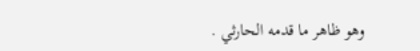وهو ظاهر ما قدمه الحارثي .